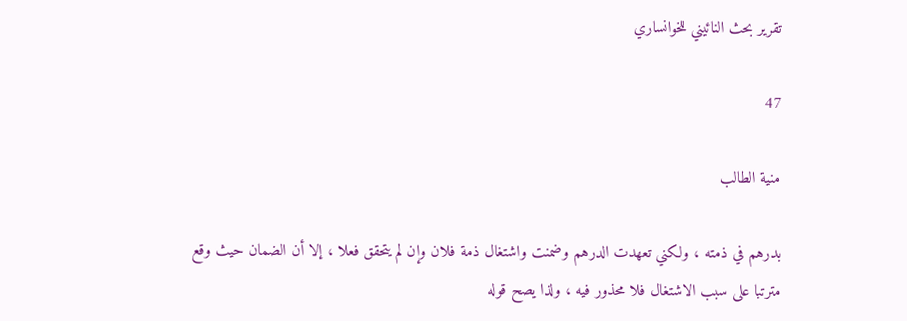تقرير بحث النائيني للخوانساري

47

منية الطالب

بدرهم في ذمته ، ولكني تعهدت الدرهم وضمنت واشتغال ذمة فلان وإن لم يتحقق فعلا ، إلا أن الضمان حيث وقع مترتبا على سبب الاشتغال فلا محذور فيه ، ولذا يصح قوله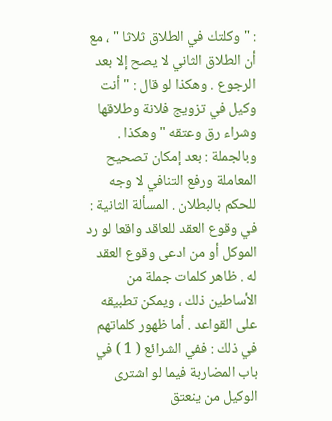: " وكلتك في الطلاق ثلاثا " ، مع أن الطلاق الثاني لا يصح إلا بعد الرجوع . وهكذا لو قال : " أنت وكيل في تزويج فلانة وطلاقها وشراء رق وعتقه " وهكذا . وبالجملة : بعد إمكان تصحيح المعاملة ورفع التنافي لا وجه للحكم بالبطلان . المسألة الثانية : في وقوع العقد للعاقد واقعا لو رد الموكل أو من ادعى وقوع العقد له . ظاهر كلمات جملة من الأساطين ذلك ، ويمكن تطبيقه على القواعد . أما ظهور كلماتهم في ذلك : ففي الشرائع ( 1 ) في باب المضاربة فيما لو اشترى الوكيل من ينعتق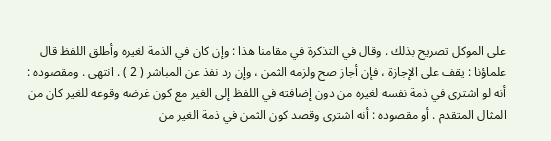على الموكل تصريح بذلك . وقال في التذكرة في مقامنا هذا : وإن كان في الذمة لغيره وأطلق اللفظ قال علماؤنا : يقف على الإجازة ، فإن أجاز صح ولزمه الثمن ، وإن رد نفذ عن المباشر ( 2 ) . انتهى . ومقصوده : أنه لو اشترى في ذمة نفسه لغيره من دون إضافته في اللفظ إلى الغير مع كون غرضه وقوعه للغير كان من المثال المتقدم . أو مقصوده : أنه اشترى وقصد كون الثمن في ذمة الغير من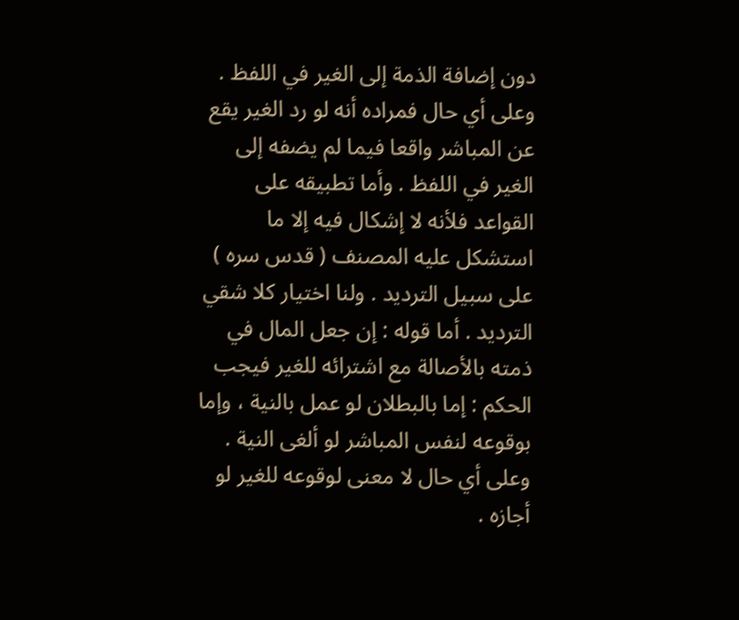دون إضافة الذمة إلى الغير في اللفظ . وعلى أي حال فمراده أنه لو رد الغير يقع عن المباشر واقعا فيما لم يضفه إلى الغير في اللفظ . وأما تطبيقه على القواعد فلأنه لا إشكال فيه إلا ما استشكل عليه المصنف ( قدس سره ) على سبيل الترديد . ولنا اختيار كلا شقي الترديد . أما قوله : إن جعل المال في ذمته بالأصالة مع اشترائه للغير فيجب الحكم : إما بالبطلان لو عمل بالنية ، وإما بوقوعه لنفس المباشر لو ألغى النية . وعلى أي حال لا معنى لوقوعه للغير لو أجازه .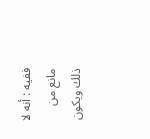ففيه : أنه لا مانع من ذلك ويكون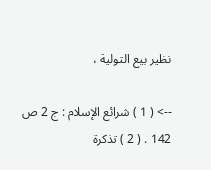نظير بيع التولية ،

--> ( 1 ) شرائع الإسلام : ج 2 ص 142 . ( 2 ) تذكرة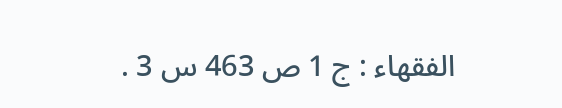الفقهاء : ج 1 ص 463 س 3 .